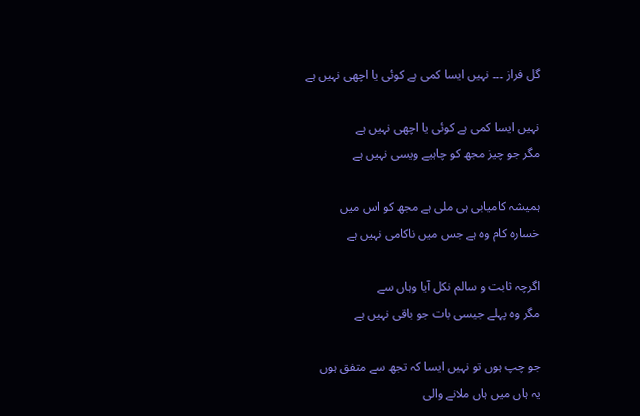گل فراز ۔۔۔ نہیں ایسا کمی ہے کوئی یا اچھی نہیں ہے

نہیں ایسا کمی ہے کوئی یا اچھی نہیں ہے
مگر جو چیز مجھ کو چاہیے ویسی نہیں ہے

ہمیشہ کامیابی ہی ملی ہے مجھ کو اس میں
خسارہ کام وہ ہے جس میں ناکامی نہیں ہے

اگرچہ ثابت و سالم نکل آیا وہاں سے
مگر وہ پہلے جیسی بات جو باقی نہیں ہے

جو چپ ہوں تو نہیں ایسا کہ تجھ سے متفق ہوں
یہ ہاں میں ہاں ملانے والی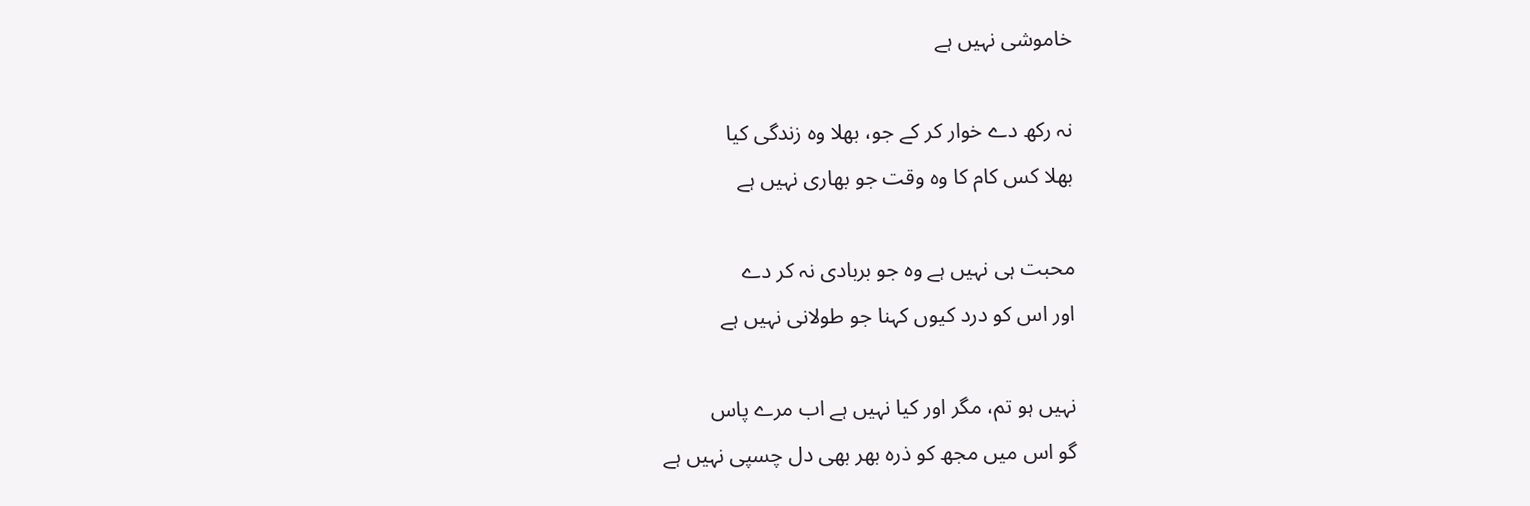خاموشی نہیں ہے

نہ رکھ دے خوار کر کے جو، بھلا وہ زندگی کیا
بھلا کس کام کا وہ وقت جو بھاری نہیں ہے

محبت ہی نہیں ہے وہ جو بربادی نہ کر دے
اور اس کو درد کیوں کہنا جو طولانی نہیں ہے

نہیں ہو تم، مگر اور کیا نہیں ہے اب مرے پاس
گو اس میں مجھ کو ذرہ بھر بھی دل چسپی نہیں ہے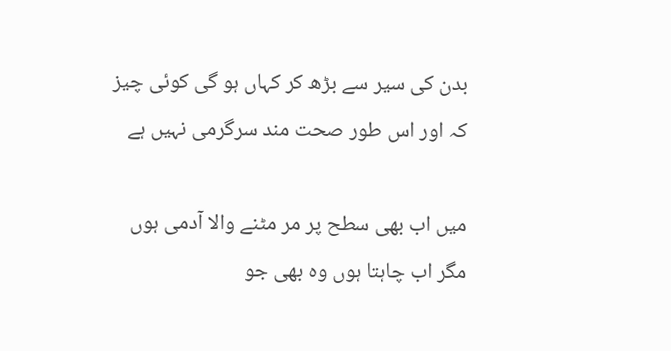بدن کی سیر سے بڑھ کر کہاں ہو گی کوئی چیز
کہ اور اس طور صحت مند سرگرمی نہیں ہے

میں اب بھی سطح پر مر مٹنے والا آدمی ہوں
مگر اب چاہتا ہوں وہ بھی جو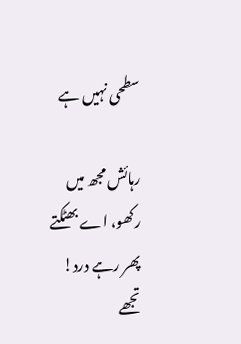سطحی نہیں ہے

رہائش مجھ میں رکھو، اے بھٹکتے پھر رہے درد!
تجھے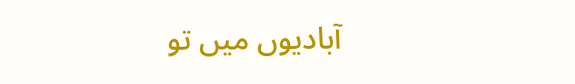آبادیوں میں تو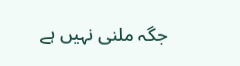جگہ ملنی نہیں ہے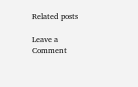Related posts

Leave a Comment